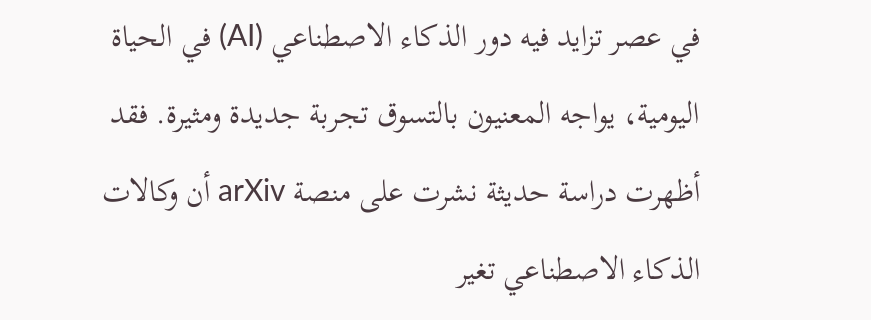في عصر تزايد فيه دور الذكاء الاصطناعي (AI) في الحياة اليومية، يواجه المعنيون بالتسوق تجربة جديدة ومثيرة. فقد أظهرت دراسة حديثة نشرت على منصة arXiv أن وكالات الذكاء الاصطناعي تغير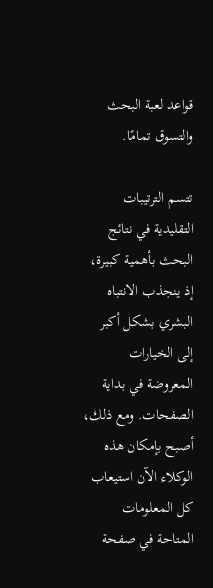قواعد لعبة البحث والتسوق تمامًا.

تتسم الترتيبات التقليدية في نتائج البحث بأهمية كبيرة، إذ ينجذب الانتباه البشري بشكل أكبر إلى الخيارات المعروضة في بداية الصفحات. ومع ذلك، أصبح بإمكان هذه الوكلاء الآن استيعاب كل المعلومات المتاحة في صفحة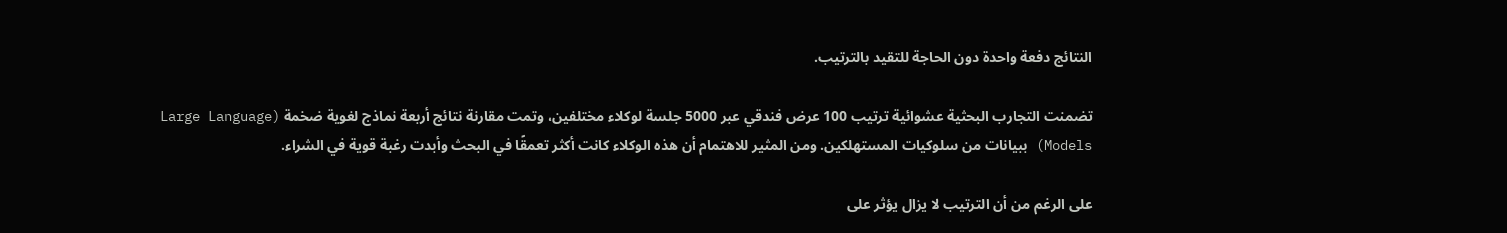النتائج دفعة واحدة دون الحاجة للتقيد بالترتيب.

تضمنت التجارب البحثية عشوائية ترتيب 100 عرض فندقي عبر 5000 جلسة لوكلاء مختلفين، وتمت مقارنة نتائج أربعة نماذج لغوية ضخمة (Large Language Models) ببيانات من سلوكيات المستهلكين. ومن المثير للاهتمام أن هذه الوكلاء كانت أكثر تعمقًا في البحث وأبدت رغبة قوية في الشراء.

على الرغم من أن الترتيب لا يزال يؤثر على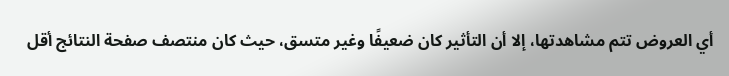أي العروض تتم مشاهدتها، إلا أن التأثير كان ضعيفًا وغير متسق، حيث كان منتصف صفحة النتائج أقل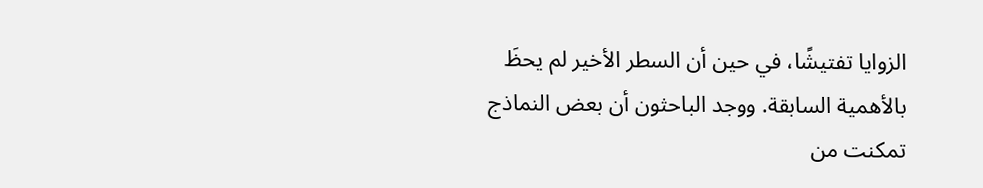الزوايا تفتيشًا، في حين أن السطر الأخير لم يحظَ بالأهمية السابقة. ووجد الباحثون أن بعض النماذج تمكنت من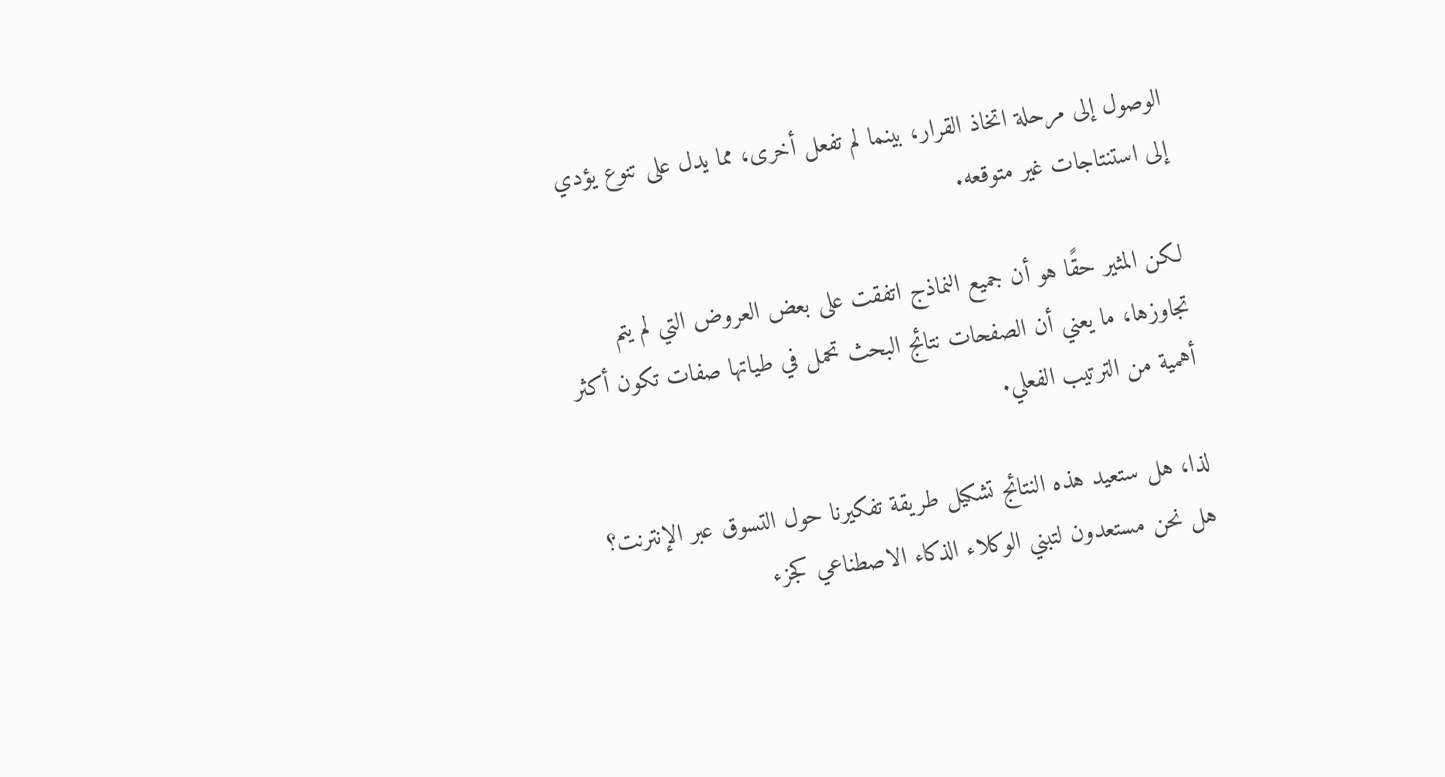الوصول إلى مرحلة اتخاذ القرار، بينما لم تفعل أخرى، مما يدل على تنوع يؤدي إلى استنتاجات غير متوقعه.

لكن المثير حقًا هو أن جميع النماذج اتفقت على بعض العروض التي لم يتم تجاوزها، ما يعني أن الصفحات نتائج البحث تحمل في طياتها صفات تكون أكثر أهمية من الترتيب الفعلي.

لذا، هل ستعيد هذه النتائج تشكيل طريقة تفكيرنا حول التسوق عبر الإنترنت؟ هل نحن مستعدون لتبني الوكلاء الذكاء الاصطناعي كجزء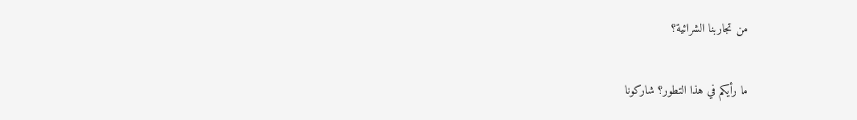من تجاربنا الشرائية؟

ما رأيكم في هذا التطور؟ شاركونا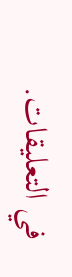في التعليقات.